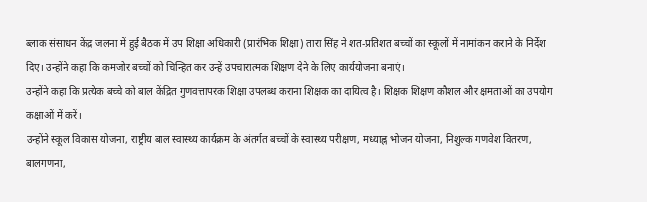ब्लाक संसाधन केंद्र जलना में हुई बैठक में उप शिक्षा अधिकारी (प्रारंभिक शिक्षा) तारा सिंह ने शत-प्रतिशत बच्चों का स्कूलों में नामांकन कराने के निर्देश दिए। उन्होंने कहा कि कमजोर बच्चों को चिन्हित कर उन्हें उपचारात्मक शिक्षण देने के लिए कार्ययोजना बनाएं।
उन्होंने कहा कि प्रत्येक बच्चे को बाल केंद्रित गुणवत्तापरक शिक्षा उपलब्ध कराना शिक्षक का दायित्व है। शिक्षक शिक्षण कौशल और क्षमताओं का उपयोग कक्षाओं में करें।
उन्होंने स्कूल विकास योजना, राष्ट्रीय बाल स्वास्थ्य कार्यक्रम के अंतर्गत बच्चों के स्वास्थ्य परीक्षण, मध्याह्न भोजन योजना, निशुल्क गणवेश वितरण, बालगणना,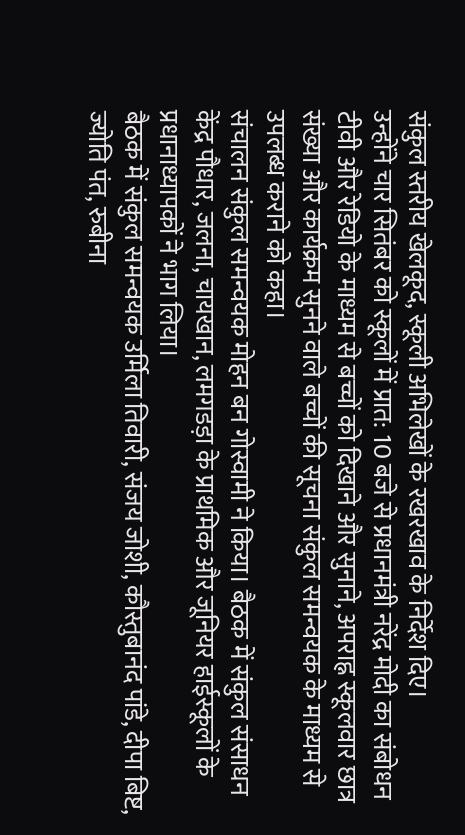संकुल स्तरीय खेलकूद, स्कूली अभिलेखों के रखरखाव के निर्देश दिए।
उन्होंने चार सितंबर को स्कूलों में प्रात: 10 बजे से प्रधानमंत्री नरेंद्र मोदी का संबोधन टीवी और रेडियो के माध्यम से बच्चों को दिखाने और सुनाने, अपराह्न स्कूलवार छात्र संख्या और कार्यक्रम सुनने वाले बच्चों की सूचना संकुल समन्वयक के माध्यम से उपलब्ध कराने को कहा।
संचालन संकुल समन्वयक मोहन बन गोस्वामी ने किया। बैठक में संकुल संसाधन केंद्र पौधार, जलना, चायखान, लमगडड़ा के प्राथमिक और जूनियर हाईस्कूलों के प्रधानाध्यापकों ने भाग लिया।
बैठक में संकुल समन्वयक उर्मिला तिवारी, संजय जोशी, कौस्तुबानंद पांडे, दीपा बिष्ट, ज्योति पंत, रुबीना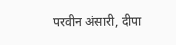परवीन अंसारी, दीपा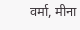वर्मा, मीना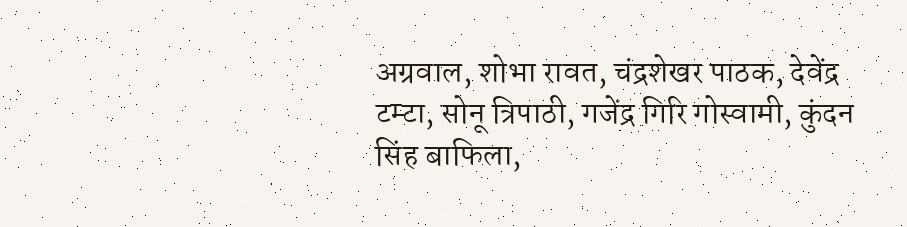अग्रवाल, शोभा रावत, चंद्रशेखर पाठक, देवेंद्र टम्टा, सोनू त्रिपाठी, गजेंद्र गिरि गोस्वामी, कुंदन सिंह बाफिला,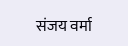संजय वर्मा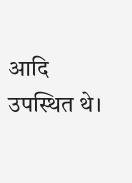आदि उपस्थित थे।